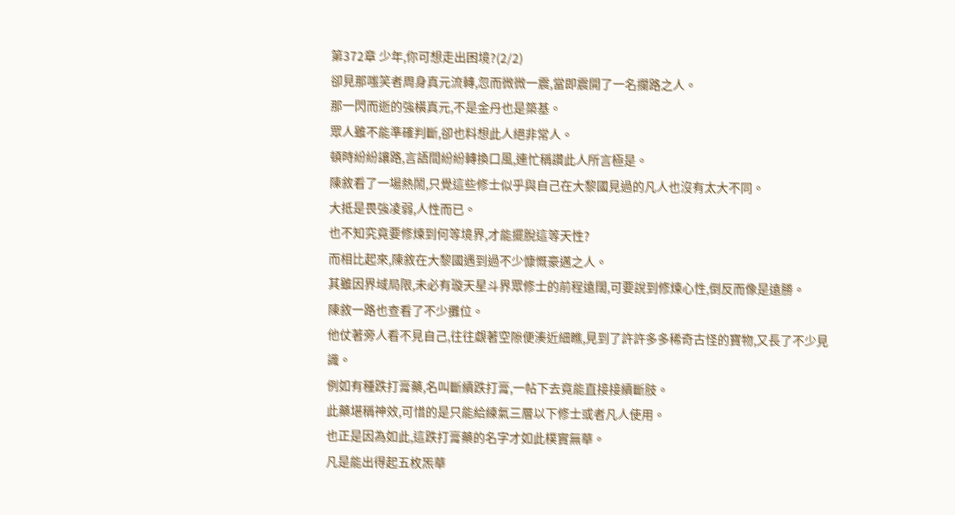第372章 少年,你可想走出困境?(2/2)
卻見那嗤笑者周身真元流轉,忽而微微一震,當即震開了一名攔路之人。
那一閃而逝的強橫真元,不是金丹也是築基。
眾人雖不能準確判斷,卻也料想此人絕非常人。
頓時紛紛讓路,言語間紛紛轉換口風,連忙稱讚此人所言極是。
陳敘看了一場熱鬧,只覺這些修士似乎與自己在大黎國見過的凡人也沒有太大不同。
大抵是畏強凌弱,人性而已。
也不知究竟要修煉到何等境界,才能擺脫這等天性?
而相比起來,陳敘在大黎國遇到過不少慷慨豪邁之人。
其雖因界域局限,未必有璇天星斗界眾修士的前程遠闊,可要說到修煉心性,倒反而像是遠勝。
陳敘一路也查看了不少攤位。
他仗著旁人看不見自己,往往覷著空隙便湊近細瞧,見到了許許多多稀奇古怪的寶物,又長了不少見識。
例如有種跌打膏藥,名叫斷續跌打膏,一帖下去竟能直接接續斷肢。
此藥堪稱神效,可惜的是只能給練氣三層以下修士或者凡人使用。
也正是因為如此,這跌打膏藥的名字才如此樸實無華。
凡是能出得起五枚炁華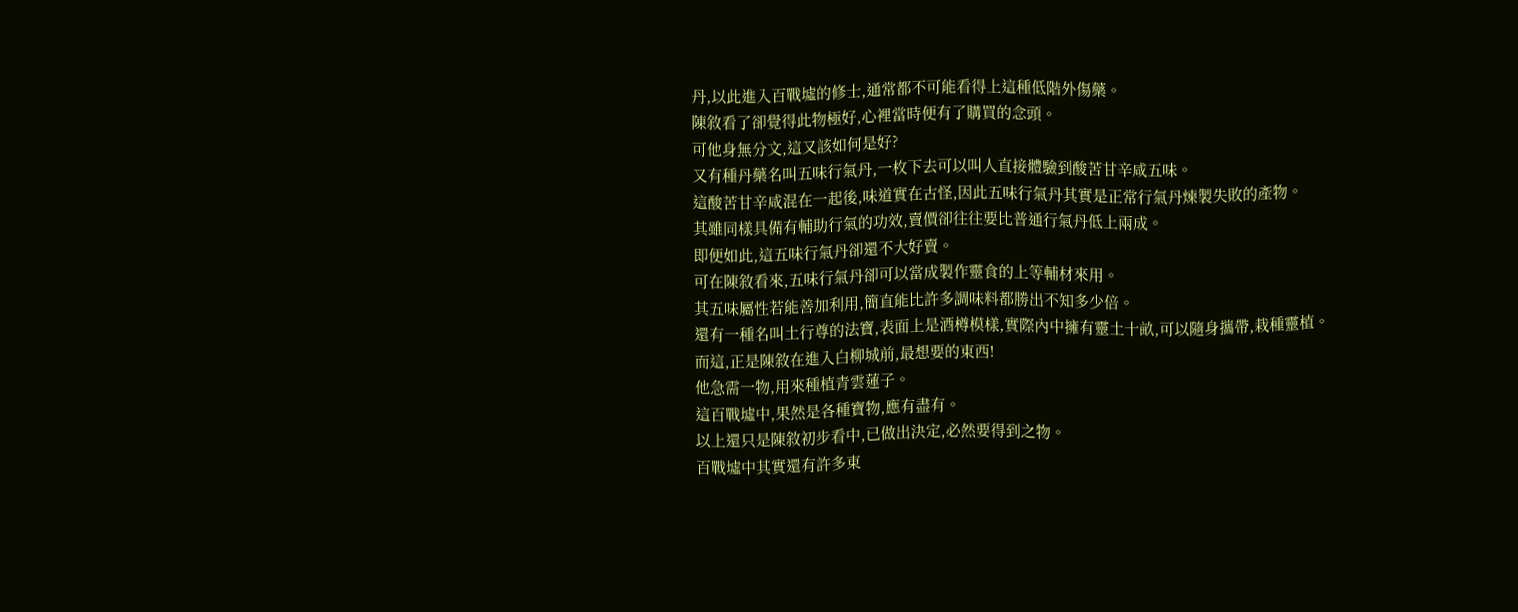丹,以此進入百戰墟的修士,通常都不可能看得上這種低階外傷藥。
陳敘看了卻覺得此物極好,心裡當時便有了購買的念頭。
可他身無分文,這又該如何是好?
又有種丹藥名叫五味行氣丹,一枚下去可以叫人直接體驗到酸苦甘辛咸五味。
這酸苦甘辛咸混在一起後,味道實在古怪,因此五味行氣丹其實是正常行氣丹煉製失敗的產物。
其雖同樣具備有輔助行氣的功效,賣價卻往往要比普通行氣丹低上兩成。
即便如此,這五味行氣丹卻還不大好賣。
可在陳敘看來,五味行氣丹卻可以當成製作靈食的上等輔材來用。
其五味屬性若能善加利用,簡直能比許多調味料都勝出不知多少倍。
還有一種名叫土行尊的法寶,表面上是酒樽模樣,實際內中擁有靈土十畝,可以隨身攜帶,栽種靈植。
而這,正是陳敘在進入白柳城前,最想要的東西!
他急需一物,用來種植青雲蓮子。
這百戰墟中,果然是各種寶物,應有盡有。
以上還只是陳敘初步看中,已做出決定,必然要得到之物。
百戰墟中其實還有許多東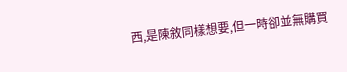西,是陳敘同樣想要,但一時卻並無購買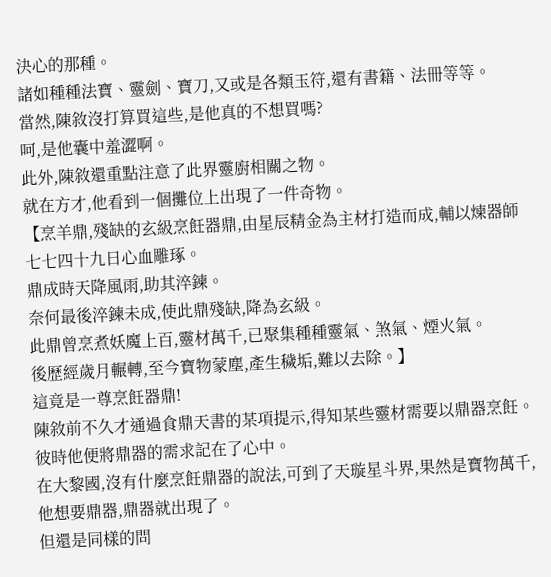決心的那種。
諸如種種法寶、靈劍、寶刀,又或是各類玉符,還有書籍、法冊等等。
當然,陳敘沒打算買這些,是他真的不想買嗎?
呵,是他囊中羞澀啊。
此外,陳敘還重點注意了此界靈廚相關之物。
就在方才,他看到一個攤位上出現了一件奇物。
【烹羊鼎,殘缺的玄級烹飪器鼎,由星辰精金為主材打造而成,輔以煉器師七七四十九日心血雕琢。
鼎成時天降風雨,助其淬鍊。
奈何最後淬鍊未成,使此鼎殘缺,降為玄級。
此鼎曾烹煮妖魔上百,靈材萬千,已聚集種種靈氣、煞氣、煙火氣。
後歷經歲月輾轉,至今寶物蒙塵,產生穢垢,難以去除。】
這竟是一尊烹飪器鼎!
陳敘前不久才通過食鼎天書的某項提示,得知某些靈材需要以鼎器烹飪。
彼時他便將鼎器的需求記在了心中。
在大黎國,沒有什麼烹飪鼎器的說法,可到了天璇星斗界,果然是寶物萬千,他想要鼎器,鼎器就出現了。
但還是同樣的問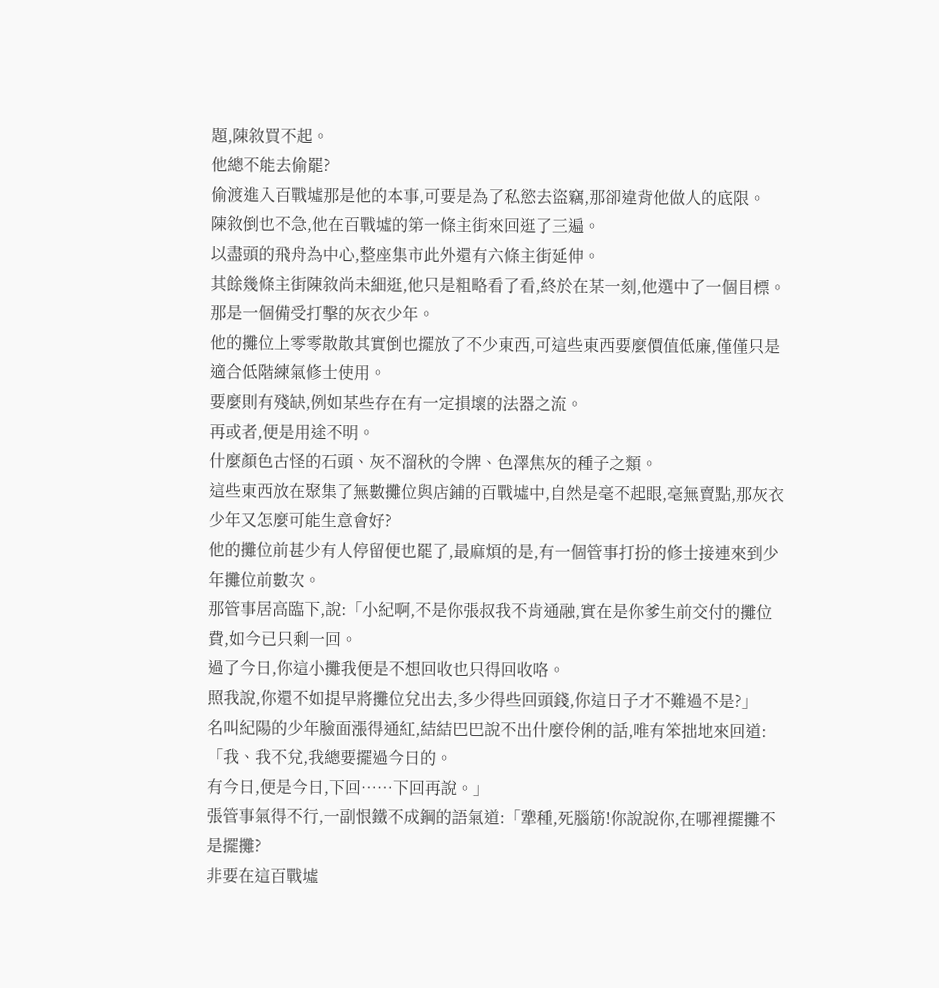題,陳敘買不起。
他總不能去偷罷?
偷渡進入百戰墟那是他的本事,可要是為了私慾去盜竊,那卻違背他做人的底限。
陳敘倒也不急,他在百戰墟的第一條主街來回逛了三遍。
以盡頭的飛舟為中心,整座集市此外還有六條主街延伸。
其餘幾條主街陳敘尚未細逛,他只是粗略看了看,終於在某一刻,他選中了一個目標。
那是一個備受打擊的灰衣少年。
他的攤位上零零散散其實倒也擺放了不少東西,可這些東西要麼價值低廉,僅僅只是適合低階練氣修士使用。
要麼則有殘缺,例如某些存在有一定損壞的法器之流。
再或者,便是用途不明。
什麼顏色古怪的石頭、灰不溜秋的令牌、色澤焦灰的種子之類。
這些東西放在聚集了無數攤位與店鋪的百戰墟中,自然是毫不起眼,毫無賣點,那灰衣少年又怎麼可能生意會好?
他的攤位前甚少有人停留便也罷了,最麻煩的是,有一個管事打扮的修士接連來到少年攤位前數次。
那管事居高臨下,說:「小紀啊,不是你張叔我不肯通融,實在是你爹生前交付的攤位費,如今已只剩一回。
過了今日,你這小攤我便是不想回收也只得回收咯。
照我說,你還不如提早將攤位兌出去,多少得些回頭錢,你這日子才不難過不是?」
名叫紀陽的少年臉面漲得通紅,結結巴巴說不出什麼伶俐的話,唯有笨拙地來回道:
「我、我不兌,我總要擺過今日的。
有今日,便是今日,下回……下回再說。」
張管事氣得不行,一副恨鐵不成鋼的語氣道:「犟種,死腦筋!你說說你,在哪裡擺攤不是擺攤?
非要在這百戰墟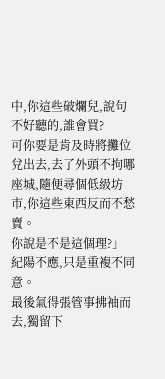中,你這些破爛兒,說句不好聽的,誰會買?
可你要是肯及時將攤位兌出去,去了外頭不拘哪座城,隨便尋個低級坊市,你這些東西反而不愁賣。
你說是不是這個理?」
紀陽不應,只是重複不同意。
最後氣得張管事拂袖而去,獨留下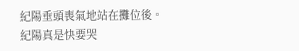紀陽垂頭喪氣地站在攤位後。
紀陽真是快要哭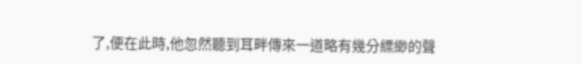了,便在此時,他忽然聽到耳畔傳來一道略有幾分縹緲的聲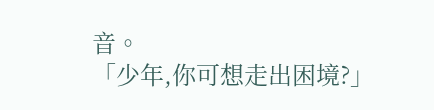音。
「少年,你可想走出困境?」